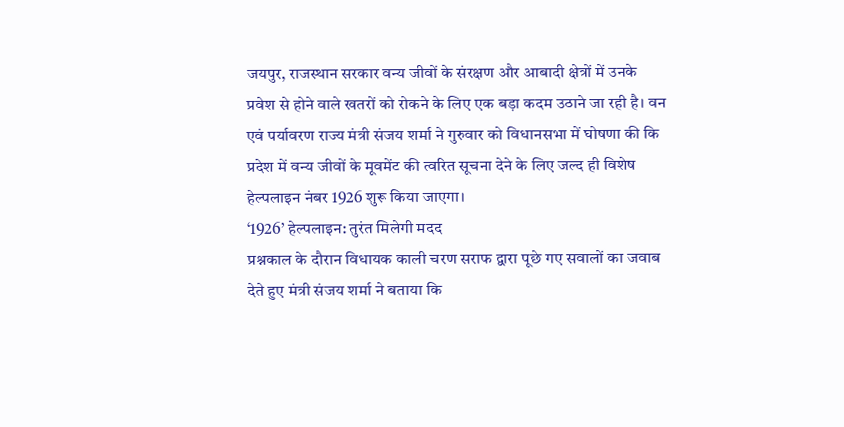जयपुर, राजस्थान सरकार वन्य जीवों के संरक्षण और आबादी क्षेत्रों में उनके प्रवेश से होने वाले खतरों को रोकने के लिए एक बड़ा कदम उठाने जा रही है। वन एवं पर्यावरण राज्य मंत्री संजय शर्मा ने गुरुवार को विधानसभा में घोषणा की कि प्रदेश में वन्य जीवों के मूवमेंट की त्वरित सूचना देने के लिए जल्द ही विशेष हेल्पलाइन नंबर 1926 शुरू किया जाएगा।
‘1926’ हेल्पलाइन: तुरंत मिलेगी मदद
प्रश्नकाल के दौरान विधायक काली चरण सराफ द्वारा पूछे गए सवालों का जवाब देते हुए मंत्री संजय शर्मा ने बताया कि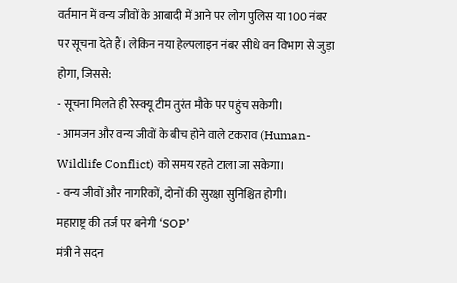वर्तमान में वन्य जीवों के आबादी में आने पर लोग पुलिस या 100 नंबर पर सूचना देते हैं। लेकिन नया हेल्पलाइन नंबर सीधे वन विभाग से जुड़ा होगा, जिससे:
- सूचना मिलते ही रेस्क्यू टीम तुरंत मौके पर पहुंच सकेगी।
- आमजन और वन्य जीवों के बीच होने वाले टकराव (Human-Wildlife Conflict) को समय रहते टाला जा सकेगा।
- वन्य जीवों और नागरिकों, दोनों की सुरक्षा सुनिश्चित होगी।
महाराष्ट्र की तर्ज पर बनेगी ‘SOP’
मंत्री ने सदन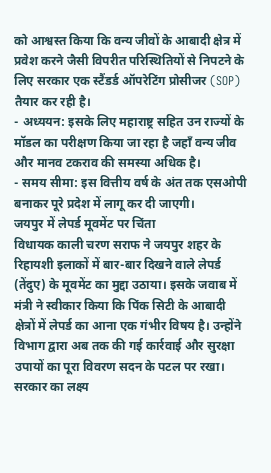को आश्वस्त किया कि वन्य जीवों के आबादी क्षेत्र में प्रवेश करने जैसी विपरीत परिस्थितियों से निपटने के लिए सरकार एक स्टैंडर्ड ऑपरेटिंग प्रोसीजर (SOP) तैयार कर रही है।
- अध्ययन: इसके लिए महाराष्ट्र सहित उन राज्यों के मॉडल का परीक्षण किया जा रहा है जहाँ वन्य जीव और मानव टकराव की समस्या अधिक है।
- समय सीमा: इस वित्तीय वर्ष के अंत तक एसओपी बनाकर पूरे प्रदेश में लागू कर दी जाएगी।
जयपुर में लेपर्ड मूवमेंट पर चिंता
विधायक काली चरण सराफ ने जयपुर शहर के रिहायशी इलाकों में बार-बार दिखने वाले लेपर्ड (तेंदुए) के मूवमेंट का मुद्दा उठाया। इसके जवाब में मंत्री ने स्वीकार किया कि पिंक सिटी के आबादी क्षेत्रों में लेपर्ड का आना एक गंभीर विषय है। उन्होंने विभाग द्वारा अब तक की गई कार्रवाई और सुरक्षा उपायों का पूरा विवरण सदन के पटल पर रखा।
सरकार का लक्ष्य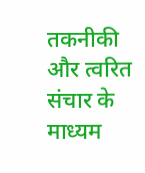तकनीकी और त्वरित संचार के माध्यम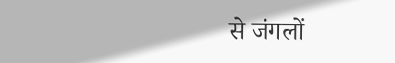से जंगलों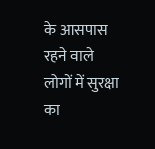के आसपास रहने वाले लोगों में सुरक्षा का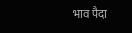भाव पैदा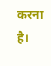करना है।